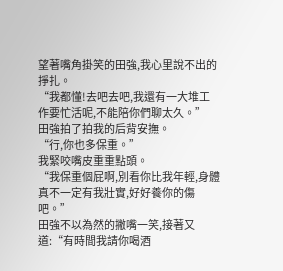望著嘴角掛笑的田強,我心里說不出的掙扎。
“我都懂!去吧去吧,我還有一大堆工作要忙活呢,不能陪你們聊太久。”
田強拍了拍我的后背安撫。
“行,你也多保重。”
我緊咬嘴皮重重點頭。
“我保重個屁啊,別看你比我年輕,身體真不一定有我壯實,好好養你的傷吧。”
田強不以為然的撇嘴一笑,接著又道:“有時間我請你喝酒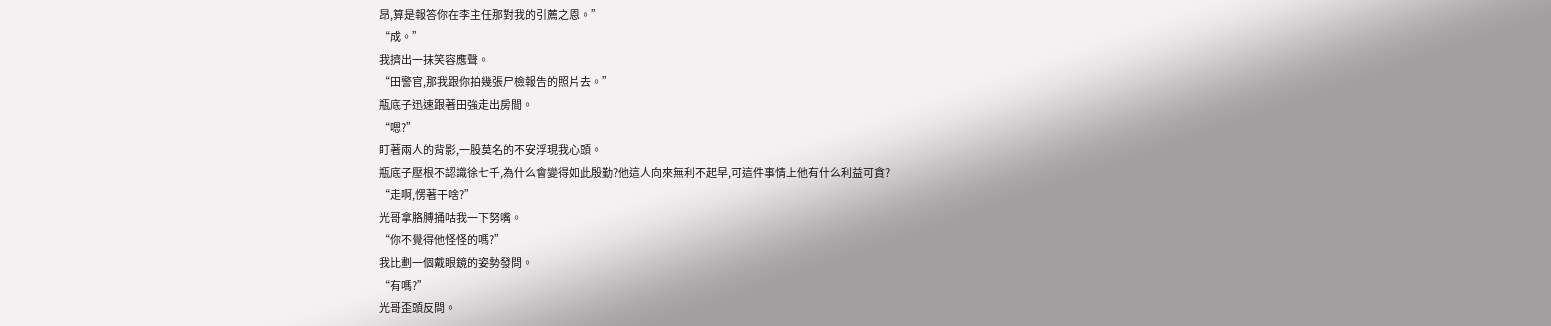昂,算是報答你在李主任那對我的引薦之恩。”
“成。”
我擠出一抹笑容應聲。
“田警官,那我跟你拍幾張尸檢報告的照片去。”
瓶底子迅速跟著田強走出房間。
“嗯?”
盯著兩人的背影,一股莫名的不安浮現我心頭。
瓶底子壓根不認識徐七千,為什么會變得如此殷勤?他這人向來無利不起早,可這件事情上他有什么利益可貪?
“走啊,愣著干啥?”
光哥拿胳膊捅咕我一下努嘴。
“你不覺得他怪怪的嗎?”
我比劃一個戴眼鏡的姿勢發問。
“有嗎?”
光哥歪頭反問。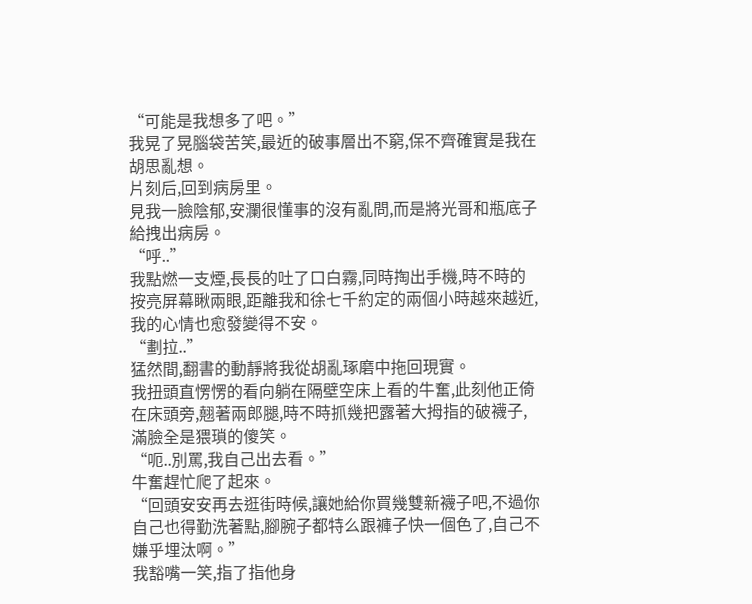“可能是我想多了吧。”
我晃了晃腦袋苦笑,最近的破事層出不窮,保不齊確實是我在胡思亂想。
片刻后,回到病房里。
見我一臉陰郁,安瀾很懂事的沒有亂問,而是將光哥和瓶底子給拽出病房。
“呼..”
我點燃一支煙,長長的吐了口白霧,同時掏出手機,時不時的按亮屏幕瞅兩眼,距離我和徐七千約定的兩個小時越來越近,我的心情也愈發變得不安。
“劃拉..”
猛然間,翻書的動靜將我從胡亂琢磨中拖回現實。
我扭頭直愣愣的看向躺在隔壁空床上看的牛奮,此刻他正倚在床頭旁,翹著兩郎腿,時不時抓幾把露著大拇指的破襪子,滿臉全是猥瑣的傻笑。
“呃..別罵,我自己出去看。”
牛奮趕忙爬了起來。
“回頭安安再去逛街時候,讓她給你買幾雙新襪子吧,不過你自己也得勤洗著點,腳腕子都特么跟褲子快一個色了,自己不嫌乎埋汰啊。”
我豁嘴一笑,指了指他身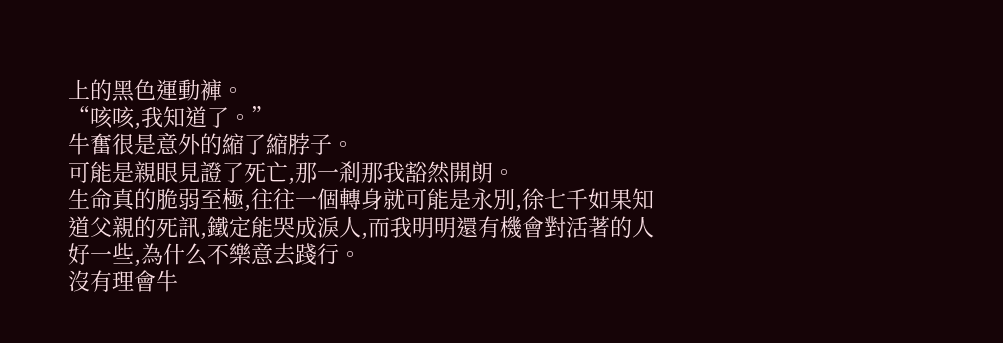上的黑色運動褲。
“咳咳,我知道了。”
牛奮很是意外的縮了縮脖子。
可能是親眼見證了死亡,那一剎那我豁然開朗。
生命真的脆弱至極,往往一個轉身就可能是永別,徐七千如果知道父親的死訊,鐵定能哭成淚人,而我明明還有機會對活著的人好一些,為什么不樂意去踐行。
沒有理會牛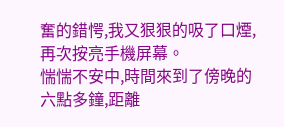奮的錯愕,我又狠狠的吸了口煙,再次按亮手機屏幕。
惴惴不安中,時間來到了傍晚的六點多鐘,距離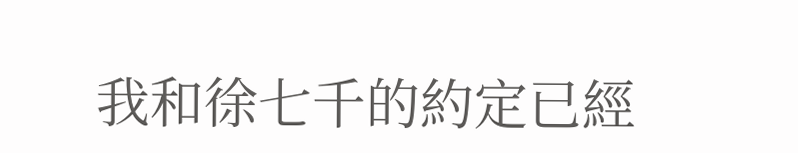我和徐七千的約定已經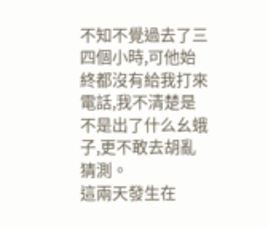不知不覺過去了三四個小時,可他始終都沒有給我打來電話,我不清楚是不是出了什么幺蛾子,更不敢去胡亂猜測。
這兩天發生在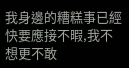我身邊的糟糕事已經快要應接不暇,我不想更不敢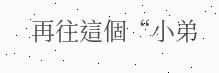再往這個“小弟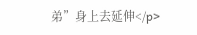弟”身上去延伸</p>